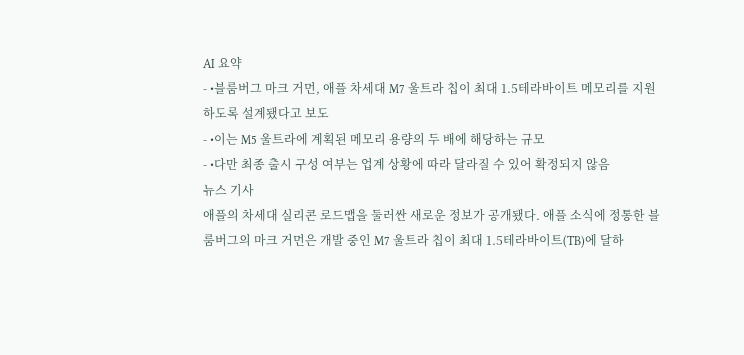AI 요약
- •블룸버그 마크 거먼, 애플 차세대 M7 울트라 칩이 최대 1.5테라바이트 메모리를 지원하도록 설계됐다고 보도
- •이는 M5 울트라에 계획된 메모리 용량의 두 배에 해당하는 규모
- •다만 최종 출시 구성 여부는 업계 상황에 따라 달라질 수 있어 확정되지 않음
뉴스 기사
애플의 차세대 실리콘 로드맵을 둘러싼 새로운 정보가 공개됐다. 애플 소식에 정통한 블룸버그의 마크 거먼은 개발 중인 M7 울트라 칩이 최대 1.5테라바이트(TB)에 달하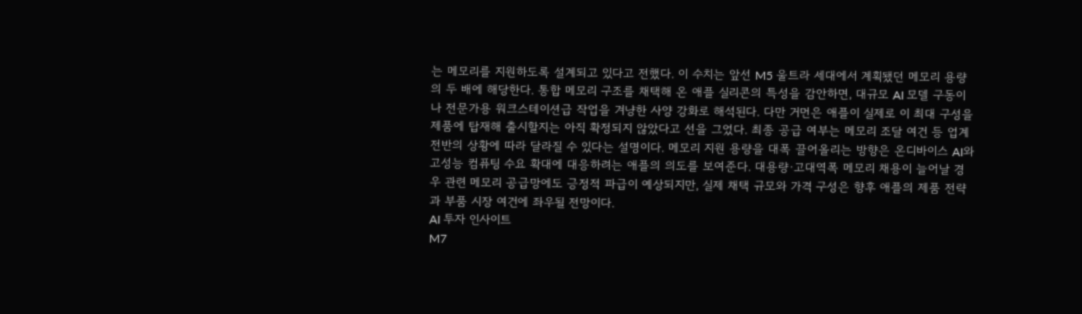는 메모리를 지원하도록 설계되고 있다고 전했다. 이 수치는 앞선 M5 울트라 세대에서 계획됐던 메모리 용량의 두 배에 해당한다. 통합 메모리 구조를 채택해 온 애플 실리콘의 특성을 감안하면, 대규모 AI 모델 구동이나 전문가용 워크스테이션급 작업을 겨냥한 사양 강화로 해석된다. 다만 거먼은 애플이 실제로 이 최대 구성을 제품에 탑재해 출시할지는 아직 확정되지 않았다고 선을 그었다. 최종 공급 여부는 메모리 조달 여건 등 업계 전반의 상황에 따라 달라질 수 있다는 설명이다. 메모리 지원 용량을 대폭 끌어올리는 방향은 온디바이스 AI와 고성능 컴퓨팅 수요 확대에 대응하려는 애플의 의도를 보여준다. 대용량·고대역폭 메모리 채용이 늘어날 경우 관련 메모리 공급망에도 긍정적 파급이 예상되지만, 실제 채택 규모와 가격 구성은 향후 애플의 제품 전략과 부품 시장 여건에 좌우될 전망이다.
AI 투자 인사이트
M7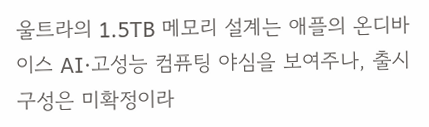울트라의 1.5TB 메모리 설계는 애플의 온디바이스 AI·고성능 컴퓨팅 야심을 보여주나, 출시 구성은 미확정이라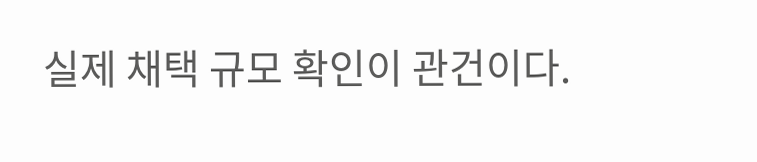실제 채택 규모 확인이 관건이다.